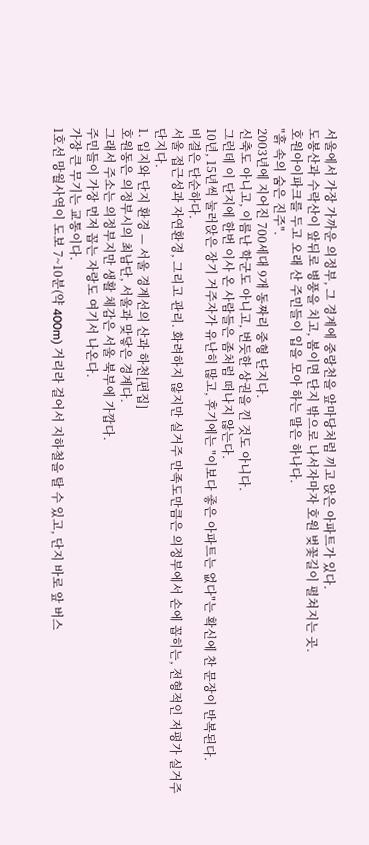서울에서 가장 가까운 의정부, 그 경계에 중랑천을 앞마당처럼 끼고 앉은 아파트가 있다.
도봉산과 수락산이 앞뒤로 병풍을 치고, 봄이면 단지 밖으로 나서자마자 호원 벚꽃길이 펼쳐지는 곳.
호원아이파크를 두고 오래 산 주민들이 입을 모아 하는 말은 하나다.
"흙 속의 숨은 진주".
2003년에 지어진 700세대 9개 동짜리 중형 단지다.
신축도 아니고, 이름난 학군도 아니고, 번듯한 상권을 낀 것도 아니다.
그런데 이 단지에 한번 이사 온 사람들은 좀처럼 떠나지 않는다.
10년, 15년씩 눌러앉은 장기 거주자가 유난히 많고, 후기에는 "이보다 좋은 아파트는 없다"는 확신에 찬 문장이 반복된다.
비결은 단순하다.
서울 접근성과 자연환경, 그리고 관리. 화려하지 않지만 실거주 만족도만큼은 의정부에서 손에 꼽히는, 전형적인 저평가 실거주 단지다.
1. 입지와 단지 환경 — 서울 경계선의 산과 하천[편집]
호원동은 의정부시의 최남단, 서울과 맞닿은 경계다.
그래서 주소는 의정부지만 생활 체감은 서울 북부에 가깝다.
주민들이 가장 먼저 꼽는 자랑도 여기서 나온다.
가장 큰 무기는 교통이다.
1호선 망월사역이 도보 7~10분(약 400m) 거리라 걸어서 지하철을 탈 수 있고, 단지 바로 앞 버스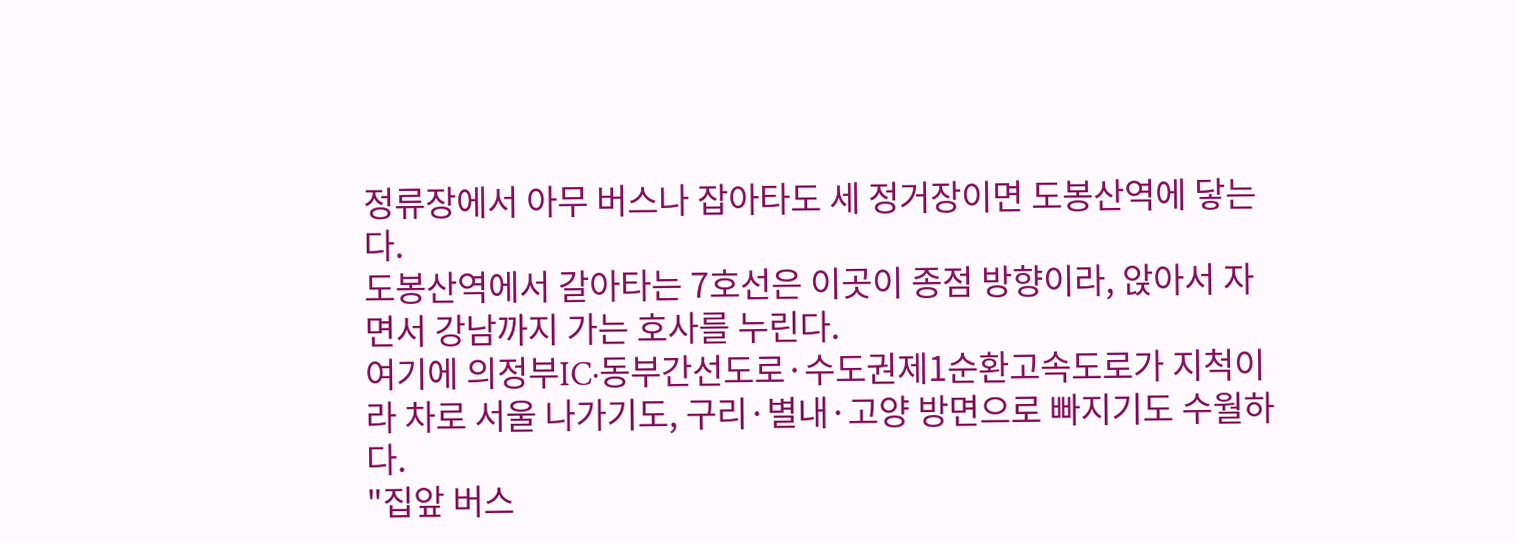정류장에서 아무 버스나 잡아타도 세 정거장이면 도봉산역에 닿는다.
도봉산역에서 갈아타는 7호선은 이곳이 종점 방향이라, 앉아서 자면서 강남까지 가는 호사를 누린다.
여기에 의정부IC·동부간선도로·수도권제1순환고속도로가 지척이라 차로 서울 나가기도, 구리·별내·고양 방면으로 빠지기도 수월하다.
"집앞 버스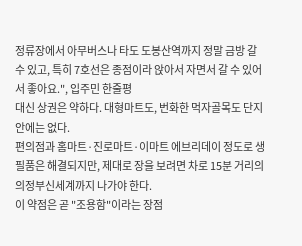정류장에서 아무버스나 타도 도봉산역까지 정말 금방 갈 수 있고, 특히 7호선은 종점이라 앉아서 자면서 갈 수 있어서 좋아요.", 입주민 한줄평
대신 상권은 약하다. 대형마트도, 번화한 먹자골목도 단지 안에는 없다.
편의점과 홈마트·진로마트·이마트 에브리데이 정도로 생필품은 해결되지만, 제대로 장을 보려면 차로 15분 거리의 의정부신세계까지 나가야 한다.
이 약점은 곧 "조용함"이라는 장점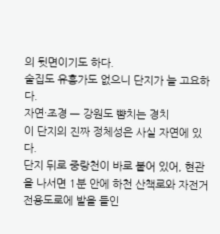의 뒷면이기도 하다.
술집도 유흥가도 없으니 단지가 늘 고요하다.
자연·조경 — 강원도 뺨치는 경치
이 단지의 진짜 정체성은 사실 자연에 있다.
단지 뒤로 중랑천이 바로 붙어 있어, 현관을 나서면 1분 안에 하천 산책로와 자전거 전용도로에 발을 들인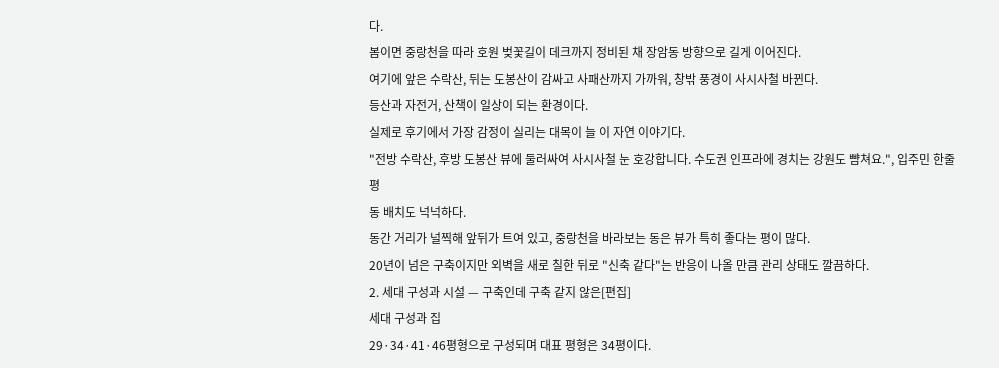다.
봄이면 중랑천을 따라 호원 벚꽃길이 데크까지 정비된 채 장암동 방향으로 길게 이어진다.
여기에 앞은 수락산, 뒤는 도봉산이 감싸고 사패산까지 가까워, 창밖 풍경이 사시사철 바뀐다.
등산과 자전거, 산책이 일상이 되는 환경이다.
실제로 후기에서 가장 감정이 실리는 대목이 늘 이 자연 이야기다.
"전방 수락산, 후방 도봉산 뷰에 둘러싸여 사시사철 눈 호강합니다. 수도권 인프라에 경치는 강원도 뺨쳐요.", 입주민 한줄평
동 배치도 넉넉하다.
동간 거리가 널찍해 앞뒤가 트여 있고, 중랑천을 바라보는 동은 뷰가 특히 좋다는 평이 많다.
20년이 넘은 구축이지만 외벽을 새로 칠한 뒤로 "신축 같다"는 반응이 나올 만큼 관리 상태도 깔끔하다.
2. 세대 구성과 시설 — 구축인데 구축 같지 않은[편집]
세대 구성과 집
29·34·41·46평형으로 구성되며 대표 평형은 34평이다.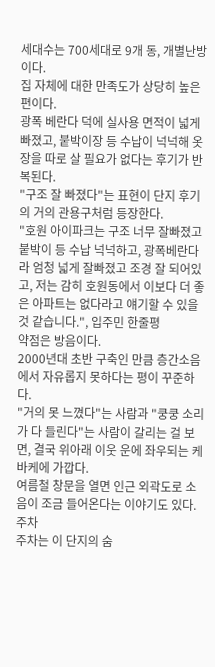세대수는 700세대로 9개 동, 개별난방이다.
집 자체에 대한 만족도가 상당히 높은 편이다.
광폭 베란다 덕에 실사용 면적이 넓게 빠졌고, 붙박이장 등 수납이 넉넉해 옷장을 따로 살 필요가 없다는 후기가 반복된다.
"구조 잘 빠졌다"는 표현이 단지 후기의 거의 관용구처럼 등장한다.
"호원 아이파크는 구조 너무 잘빠졌고 붙박이 등 수납 넉넉하고, 광폭베란다라 엄청 넓게 잘빠졌고 조경 잘 되어있고, 저는 감히 호원동에서 이보다 더 좋은 아파트는 없다라고 얘기할 수 있을 것 같습니다.", 입주민 한줄평
약점은 방음이다.
2000년대 초반 구축인 만큼 층간소음에서 자유롭지 못하다는 평이 꾸준하다.
"거의 못 느꼈다"는 사람과 "쿵쿵 소리가 다 들린다"는 사람이 갈리는 걸 보면, 결국 위아래 이웃 운에 좌우되는 케바케에 가깝다.
여름철 창문을 열면 인근 외곽도로 소음이 조금 들어온다는 이야기도 있다.
주차
주차는 이 단지의 숨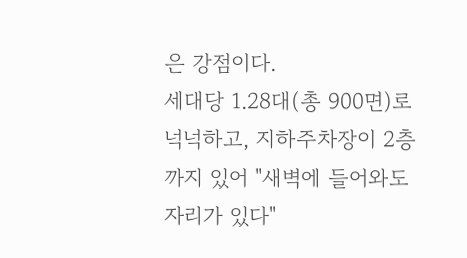은 강점이다.
세대당 1.28대(총 900면)로 넉넉하고, 지하주차장이 2층까지 있어 "새벽에 들어와도 자리가 있다"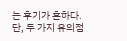는 후기가 흔하다.
단, 두 가지 유의점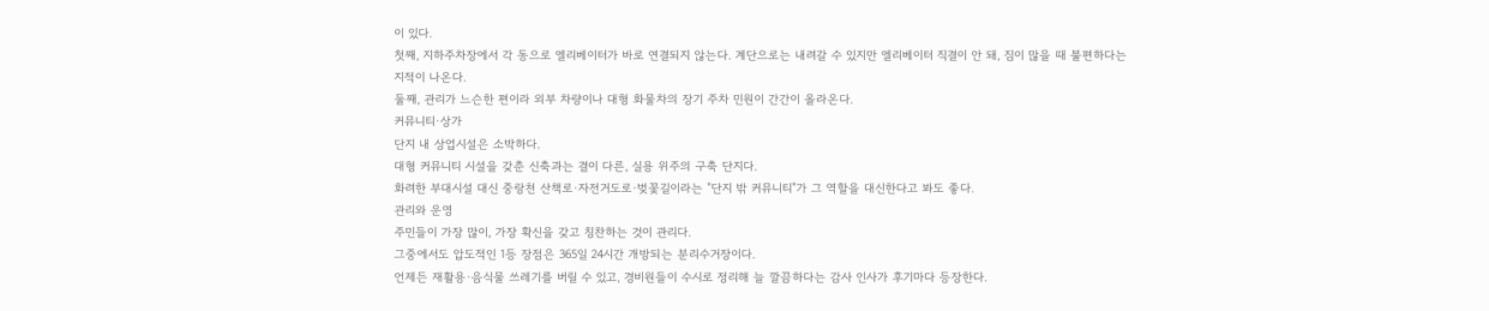이 있다.
첫째, 지하주차장에서 각 동으로 엘리베이터가 바로 연결되지 않는다. 계단으로는 내려갈 수 있지만 엘리베이터 직결이 안 돼, 짐이 많을 때 불편하다는 지적이 나온다.
둘째, 관리가 느슨한 편이라 외부 차량이나 대형 화물차의 장기 주차 민원이 간간이 올라온다.
커뮤니티·상가
단지 내 상업시설은 소박하다.
대형 커뮤니티 시설을 갖춘 신축과는 결이 다른, 실용 위주의 구축 단지다.
화려한 부대시설 대신 중랑천 산책로·자전거도로·벚꽃길이라는 "단지 밖 커뮤니티"가 그 역할을 대신한다고 봐도 좋다.
관리와 운영
주민들이 가장 많이, 가장 확신을 갖고 칭찬하는 것이 관리다.
그중에서도 압도적인 1등 장점은 365일 24시간 개방되는 분리수거장이다.
언제든 재활용·음식물 쓰레기를 버릴 수 있고, 경비원들이 수시로 정리해 늘 깔끔하다는 감사 인사가 후기마다 등장한다.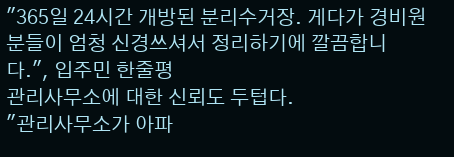"365일 24시간 개방된 분리수거장. 게다가 경비원분들이 엄청 신경쓰셔서 정리하기에 깔끔합니다.", 입주민 한줄평
관리사무소에 대한 신뢰도 두텁다.
"관리사무소가 아파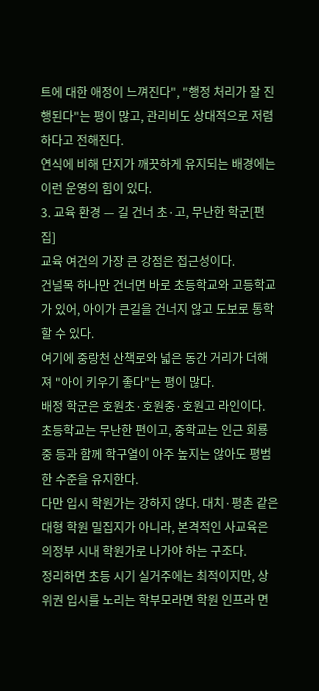트에 대한 애정이 느껴진다", "행정 처리가 잘 진행된다"는 평이 많고, 관리비도 상대적으로 저렴하다고 전해진다.
연식에 비해 단지가 깨끗하게 유지되는 배경에는 이런 운영의 힘이 있다.
3. 교육 환경 — 길 건너 초·고, 무난한 학군[편집]
교육 여건의 가장 큰 강점은 접근성이다.
건널목 하나만 건너면 바로 초등학교와 고등학교가 있어, 아이가 큰길을 건너지 않고 도보로 통학할 수 있다.
여기에 중랑천 산책로와 넓은 동간 거리가 더해져 "아이 키우기 좋다"는 평이 많다.
배정 학군은 호원초·호원중·호원고 라인이다.
초등학교는 무난한 편이고, 중학교는 인근 회룡중 등과 함께 학구열이 아주 높지는 않아도 평범한 수준을 유지한다.
다만 입시 학원가는 강하지 않다. 대치·평촌 같은 대형 학원 밀집지가 아니라, 본격적인 사교육은 의정부 시내 학원가로 나가야 하는 구조다.
정리하면 초등 시기 실거주에는 최적이지만, 상위권 입시를 노리는 학부모라면 학원 인프라 면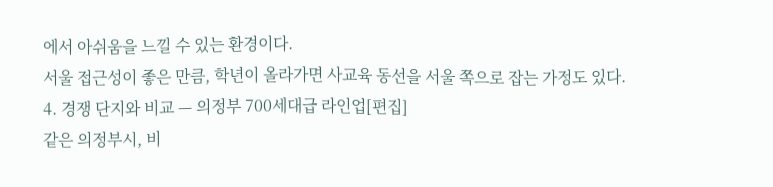에서 아쉬움을 느낄 수 있는 환경이다.
서울 접근성이 좋은 만큼, 학년이 올라가면 사교육 동선을 서울 쪽으로 잡는 가정도 있다.
4. 경쟁 단지와 비교 — 의정부 700세대급 라인업[편집]
같은 의정부시, 비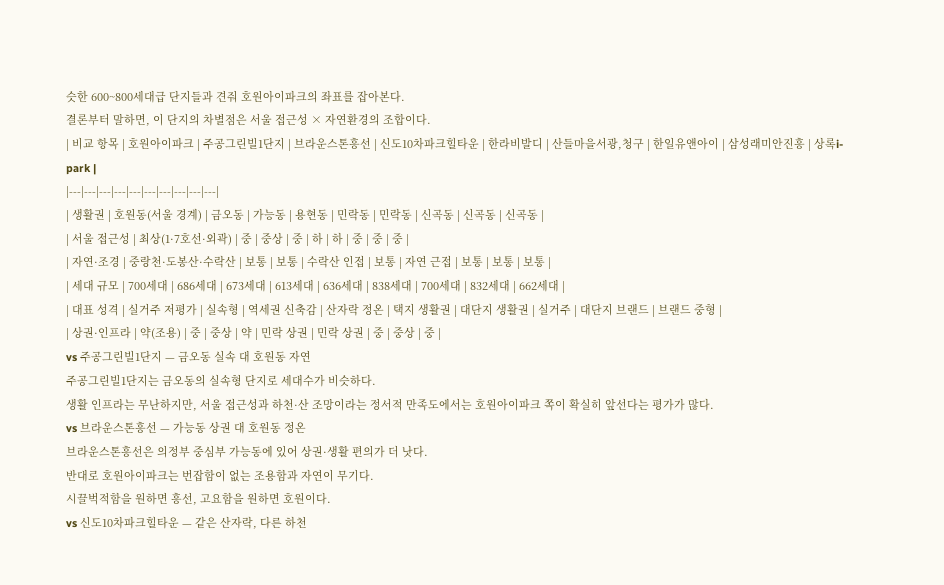슷한 600~800세대급 단지들과 견줘 호원아이파크의 좌표를 잡아본다.
결론부터 말하면, 이 단지의 차별점은 서울 접근성 × 자연환경의 조합이다.
| 비교 항목 | 호원아이파크 | 주공그린빌1단지 | 브라운스톤흥선 | 신도10차파크힐타운 | 한라비발디 | 산들마을서광,청구 | 한일유앤아이 | 삼성래미안진흥 | 상록i-park |
|---|---|---|---|---|---|---|---|---|---|
| 생활권 | 호원동(서울 경계) | 금오동 | 가능동 | 용현동 | 민락동 | 민락동 | 신곡동 | 신곡동 | 신곡동 |
| 서울 접근성 | 최상(1·7호선·외곽) | 중 | 중상 | 중 | 하 | 하 | 중 | 중 | 중 |
| 자연·조경 | 중랑천·도봉산·수락산 | 보통 | 보통 | 수락산 인접 | 보통 | 자연 근접 | 보통 | 보통 | 보통 |
| 세대 규모 | 700세대 | 686세대 | 673세대 | 613세대 | 636세대 | 838세대 | 700세대 | 832세대 | 662세대 |
| 대표 성격 | 실거주 저평가 | 실속형 | 역세권 신축감 | 산자락 정온 | 택지 생활권 | 대단지 생활권 | 실거주 | 대단지 브랜드 | 브랜드 중형 |
| 상권·인프라 | 약(조용) | 중 | 중상 | 약 | 민락 상권 | 민락 상권 | 중 | 중상 | 중 |
vs 주공그린빌1단지 — 금오동 실속 대 호원동 자연
주공그린빌1단지는 금오동의 실속형 단지로 세대수가 비슷하다.
생활 인프라는 무난하지만, 서울 접근성과 하천·산 조망이라는 정서적 만족도에서는 호원아이파크 쪽이 확실히 앞선다는 평가가 많다.
vs 브라운스톤흥선 — 가능동 상권 대 호원동 정온
브라운스톤흥선은 의정부 중심부 가능동에 있어 상권·생활 편의가 더 낫다.
반대로 호원아이파크는 번잡함이 없는 조용함과 자연이 무기다.
시끌벅적함을 원하면 흥선, 고요함을 원하면 호원이다.
vs 신도10차파크힐타운 — 같은 산자락, 다른 하천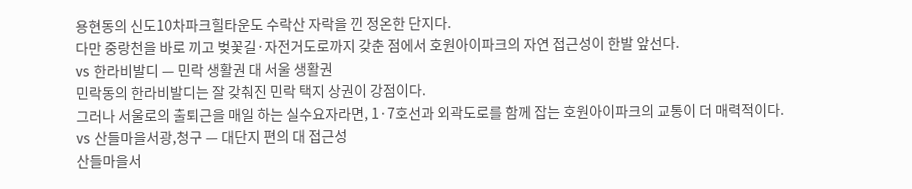용현동의 신도10차파크힐타운도 수락산 자락을 낀 정온한 단지다.
다만 중랑천을 바로 끼고 벚꽃길·자전거도로까지 갖춘 점에서 호원아이파크의 자연 접근성이 한발 앞선다.
vs 한라비발디 — 민락 생활권 대 서울 생활권
민락동의 한라비발디는 잘 갖춰진 민락 택지 상권이 강점이다.
그러나 서울로의 출퇴근을 매일 하는 실수요자라면, 1·7호선과 외곽도로를 함께 잡는 호원아이파크의 교통이 더 매력적이다.
vs 산들마을서광,청구 — 대단지 편의 대 접근성
산들마을서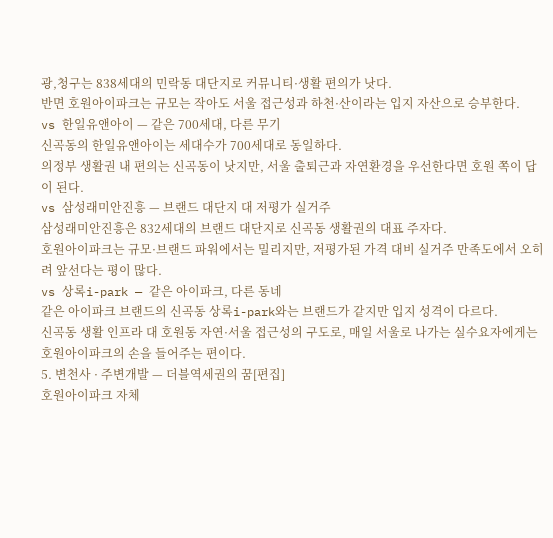광,청구는 838세대의 민락동 대단지로 커뮤니티·생활 편의가 낫다.
반면 호원아이파크는 규모는 작아도 서울 접근성과 하천·산이라는 입지 자산으로 승부한다.
vs 한일유앤아이 — 같은 700세대, 다른 무기
신곡동의 한일유앤아이는 세대수가 700세대로 동일하다.
의정부 생활권 내 편의는 신곡동이 낫지만, 서울 출퇴근과 자연환경을 우선한다면 호원 쪽이 답이 된다.
vs 삼성래미안진흥 — 브랜드 대단지 대 저평가 실거주
삼성래미안진흥은 832세대의 브랜드 대단지로 신곡동 생활권의 대표 주자다.
호원아이파크는 규모·브랜드 파워에서는 밀리지만, 저평가된 가격 대비 실거주 만족도에서 오히려 앞선다는 평이 많다.
vs 상록i-park — 같은 아이파크, 다른 동네
같은 아이파크 브랜드의 신곡동 상록i-park와는 브랜드가 같지만 입지 성격이 다르다.
신곡동 생활 인프라 대 호원동 자연·서울 접근성의 구도로, 매일 서울로 나가는 실수요자에게는 호원아이파크의 손을 들어주는 편이다.
5. 변천사 · 주변개발 — 더블역세권의 꿈[편집]
호원아이파크 자체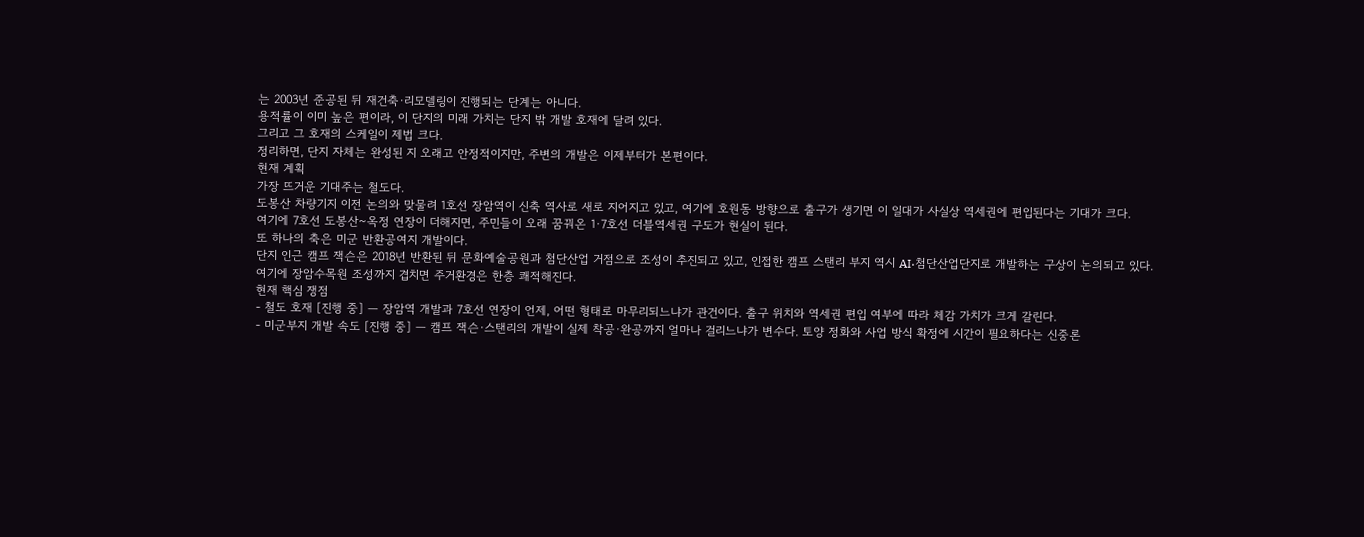는 2003년 준공된 뒤 재건축·리모델링이 진행되는 단계는 아니다.
용적률이 이미 높은 편이라, 이 단지의 미래 가치는 단지 밖 개발 호재에 달려 있다.
그리고 그 호재의 스케일이 제법 크다.
정리하면, 단지 자체는 완성된 지 오래고 안정적이지만, 주변의 개발은 이제부터가 본편이다.
현재 계획
가장 뜨거운 기대주는 철도다.
도봉산 차량기지 이전 논의와 맞물려 1호선 장암역이 신축 역사로 새로 지어지고 있고, 여기에 호원동 방향으로 출구가 생기면 이 일대가 사실상 역세권에 편입된다는 기대가 크다.
여기에 7호선 도봉산~옥정 연장이 더해지면, 주민들이 오래 꿈꿔온 1·7호선 더블역세권 구도가 현실이 된다.
또 하나의 축은 미군 반환공여지 개발이다.
단지 인근 캠프 잭슨은 2018년 반환된 뒤 문화예술공원과 첨단산업 거점으로 조성이 추진되고 있고, 인접한 캠프 스탠리 부지 역시 AI·첨단산업단지로 개발하는 구상이 논의되고 있다.
여기에 장암수목원 조성까지 겹치면 주거환경은 한층 쾌적해진다.
현재 핵심 쟁점
- 철도 호재 [진행 중] — 장암역 개발과 7호선 연장이 언제, 어떤 형태로 마무리되느냐가 관건이다. 출구 위치와 역세권 편입 여부에 따라 체감 가치가 크게 갈린다.
- 미군부지 개발 속도 [진행 중] — 캠프 잭슨·스탠리의 개발이 실제 착공·완공까지 얼마나 걸리느냐가 변수다. 토양 정화와 사업 방식 확정에 시간이 필요하다는 신중론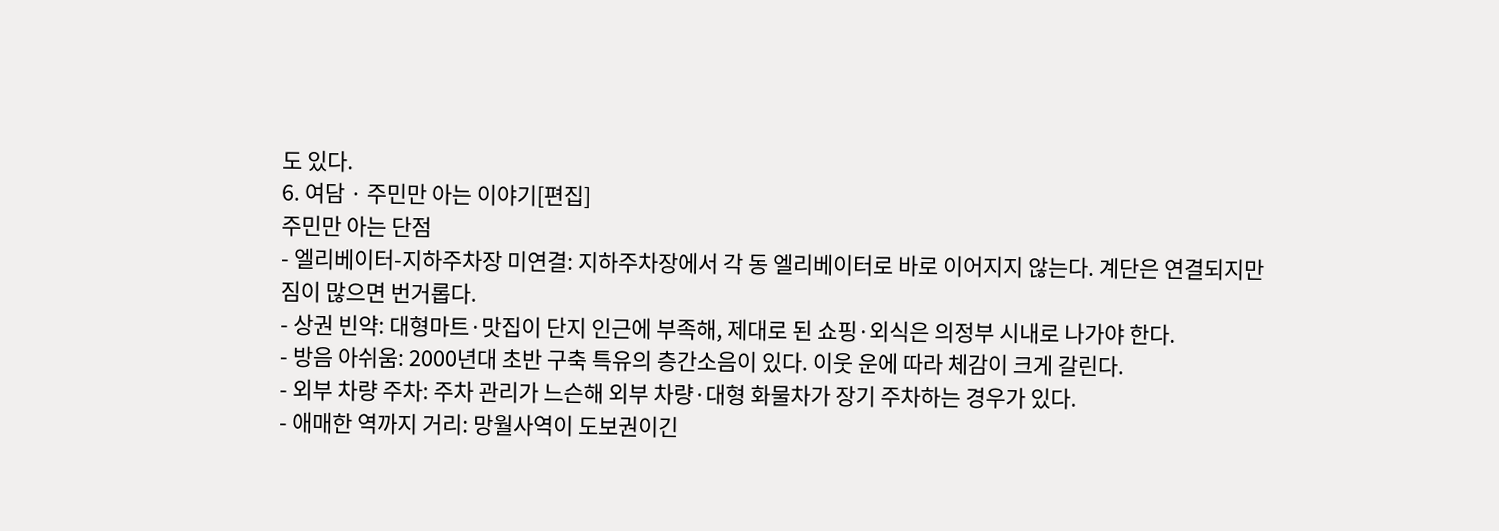도 있다.
6. 여담 · 주민만 아는 이야기[편집]
주민만 아는 단점
- 엘리베이터-지하주차장 미연결: 지하주차장에서 각 동 엘리베이터로 바로 이어지지 않는다. 계단은 연결되지만 짐이 많으면 번거롭다.
- 상권 빈약: 대형마트·맛집이 단지 인근에 부족해, 제대로 된 쇼핑·외식은 의정부 시내로 나가야 한다.
- 방음 아쉬움: 2000년대 초반 구축 특유의 층간소음이 있다. 이웃 운에 따라 체감이 크게 갈린다.
- 외부 차량 주차: 주차 관리가 느슨해 외부 차량·대형 화물차가 장기 주차하는 경우가 있다.
- 애매한 역까지 거리: 망월사역이 도보권이긴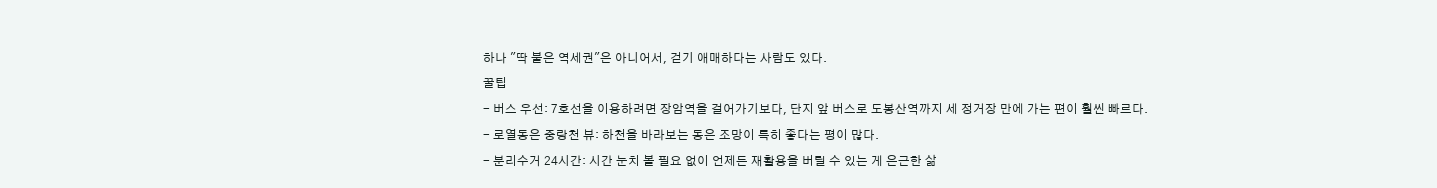하나 "딱 붙은 역세권"은 아니어서, 걷기 애매하다는 사람도 있다.
꿀팁
- 버스 우선: 7호선을 이용하려면 장암역을 걸어가기보다, 단지 앞 버스로 도봉산역까지 세 정거장 만에 가는 편이 훨씬 빠르다.
- 로열동은 중랑천 뷰: 하천을 바라보는 동은 조망이 특히 좋다는 평이 많다.
- 분리수거 24시간: 시간 눈치 볼 필요 없이 언제든 재활용을 버릴 수 있는 게 은근한 삶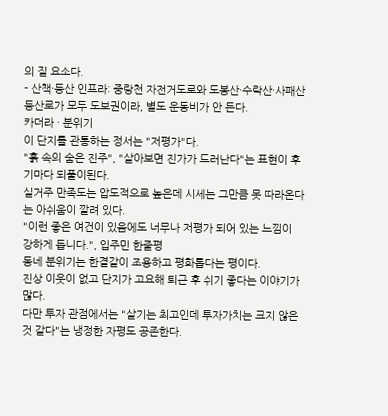의 질 요소다.
- 산책·등산 인프라: 중랑천 자전거도로와 도봉산·수락산·사패산 등산로가 모두 도보권이라, 별도 운동비가 안 든다.
카더라 · 분위기
이 단지를 관통하는 정서는 "저평가"다.
"흙 속의 숨은 진주", "살아보면 진가가 드러난다"는 표현이 후기마다 되풀이된다.
실거주 만족도는 압도적으로 높은데 시세는 그만큼 못 따라온다는 아쉬움이 깔려 있다.
"이런 좋은 여건이 있음에도 너무나 저평가 되어 있는 느낌이 강하게 듭니다.", 입주민 한줄평
동네 분위기는 한결같이 조용하고 평화롭다는 평이다.
진상 이웃이 없고 단지가 고요해 퇴근 후 쉬기 좋다는 이야기가 많다.
다만 투자 관점에서는 "살기는 최고인데 투자가치는 크지 않은 것 같다"는 냉정한 자평도 공존한다.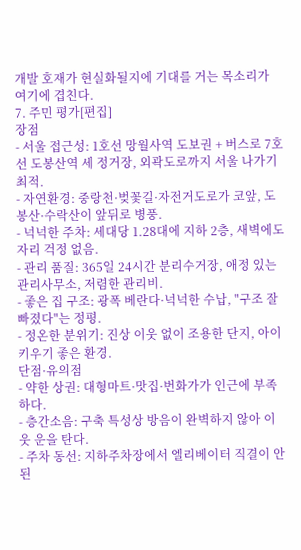개발 호재가 현실화될지에 기대를 거는 목소리가 여기에 겹친다.
7. 주민 평가[편집]
장점
- 서울 접근성: 1호선 망월사역 도보권 + 버스로 7호선 도봉산역 세 정거장, 외곽도로까지 서울 나가기 최적.
- 자연환경: 중랑천·벚꽃길·자전거도로가 코앞, 도봉산·수락산이 앞뒤로 병풍.
- 넉넉한 주차: 세대당 1.28대에 지하 2층, 새벽에도 자리 걱정 없음.
- 관리 품질: 365일 24시간 분리수거장, 애정 있는 관리사무소, 저렴한 관리비.
- 좋은 집 구조: 광폭 베란다·넉넉한 수납, "구조 잘 빠졌다"는 정평.
- 정온한 분위기: 진상 이웃 없이 조용한 단지, 아이 키우기 좋은 환경.
단점·유의점
- 약한 상권: 대형마트·맛집·번화가가 인근에 부족하다.
- 층간소음: 구축 특성상 방음이 완벽하지 않아 이웃 운을 탄다.
- 주차 동선: 지하주차장에서 엘리베이터 직결이 안 된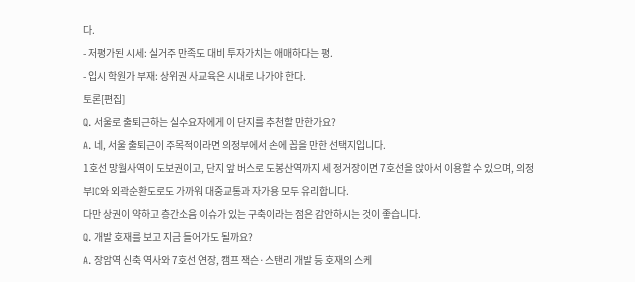다.
- 저평가된 시세: 실거주 만족도 대비 투자가치는 애매하다는 평.
- 입시 학원가 부재: 상위권 사교육은 시내로 나가야 한다.
토론[편집]
Q. 서울로 출퇴근하는 실수요자에게 이 단지를 추천할 만한가요?
A. 네, 서울 출퇴근이 주목적이라면 의정부에서 손에 꼽을 만한 선택지입니다.
1호선 망월사역이 도보권이고, 단지 앞 버스로 도봉산역까지 세 정거장이면 7호선을 앉아서 이용할 수 있으며, 의정부IC와 외곽순환도로도 가까워 대중교통과 자가용 모두 유리합니다.
다만 상권이 약하고 층간소음 이슈가 있는 구축이라는 점은 감안하시는 것이 좋습니다.
Q. 개발 호재를 보고 지금 들어가도 될까요?
A. 장암역 신축 역사와 7호선 연장, 캠프 잭슨·스탠리 개발 등 호재의 스케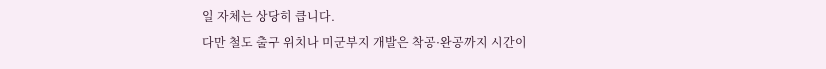일 자체는 상당히 큽니다.
다만 철도 출구 위치나 미군부지 개발은 착공·완공까지 시간이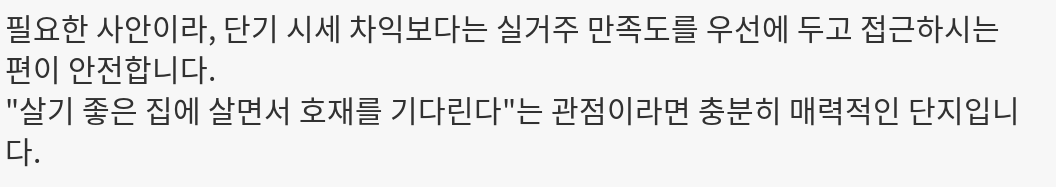필요한 사안이라, 단기 시세 차익보다는 실거주 만족도를 우선에 두고 접근하시는 편이 안전합니다.
"살기 좋은 집에 살면서 호재를 기다린다"는 관점이라면 충분히 매력적인 단지입니다.